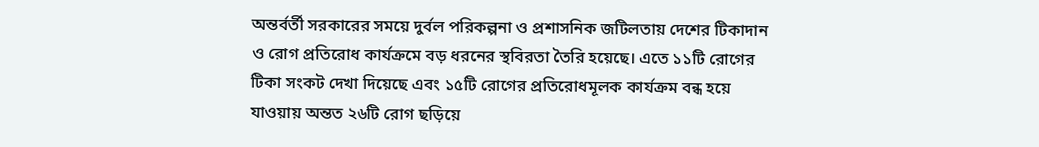অন্তর্বর্তী সরকারের সময়ে দুর্বল পরিকল্পনা ও প্রশাসনিক জটিলতায় দেশের টিকাদান ও রোগ প্রতিরোধ কার্যক্রমে বড় ধরনের স্থবিরতা তৈরি হয়েছে। এতে ১১টি রোগের টিকা সংকট দেখা দিয়েছে এবং ১৫টি রোগের প্রতিরোধমূলক কার্যক্রম বন্ধ হয়ে যাওয়ায় অন্তত ২৬টি রোগ ছড়িয়ে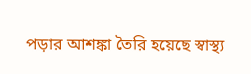পড়ার আশঙ্কা তৈরি হয়েছে স্বাস্থ্য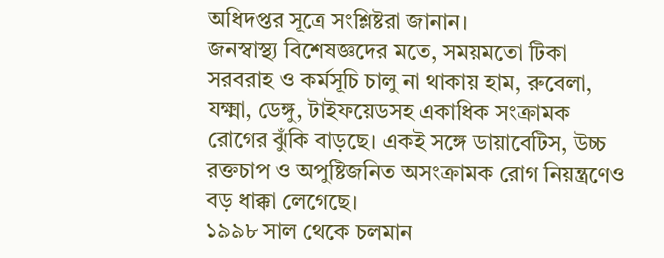অধিদপ্তর সূত্রে সংশ্লিষ্টরা জানান।
জনস্বাস্থ্য বিশেষজ্ঞদের মতে, সময়মতো টিকা সরবরাহ ও কর্মসূচি চালু না থাকায় হাম, রুবেলা, যক্ষ্মা, ডেঙ্গু, টাইফয়েডসহ একাধিক সংক্রামক রোগের ঝুঁকি বাড়ছে। একই সঙ্গে ডায়াবেটিস, উচ্চ রক্তচাপ ও অপুষ্টিজনিত অসংক্রামক রোগ নিয়ন্ত্রণেও বড় ধাক্কা লেগেছে।
১৯৯৮ সাল থেকে চলমান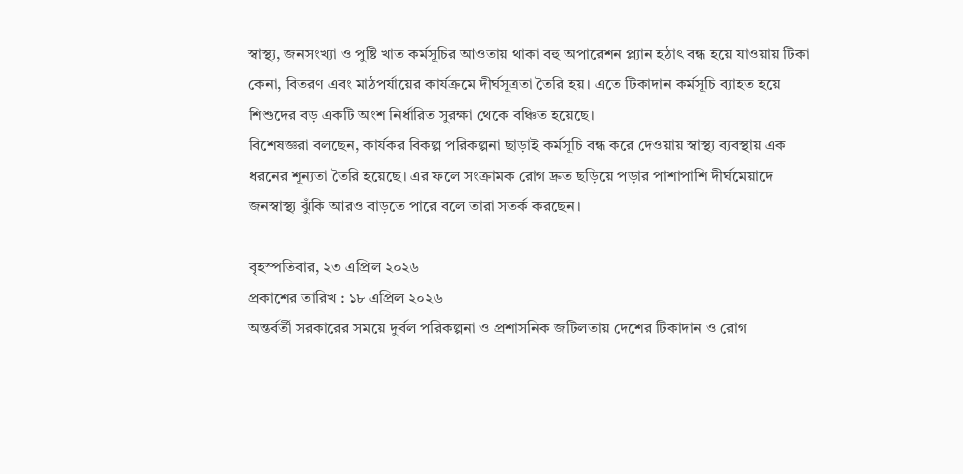স্বাস্থ্য, জনসংখ্যা ও পুষ্টি খাত কর্মসূচির আওতায় থাকা বহু অপারেশন প্ল্যান হঠাৎ বন্ধ হয়ে যাওয়ায় টিকা কেনা, বিতরণ এবং মাঠপর্যায়ের কার্যক্রমে দীর্ঘসূত্রতা তৈরি হয়। এতে টিকাদান কর্মসূচি ব্যাহত হয়ে শিশুদের বড় একটি অংশ নির্ধারিত সুরক্ষা থেকে বঞ্চিত হয়েছে।
বিশেষজ্ঞরা বলছেন, কার্যকর বিকল্প পরিকল্পনা ছাড়াই কর্মসূচি বন্ধ করে দেওয়ায় স্বাস্থ্য ব্যবস্থায় এক ধরনের শূন্যতা তৈরি হয়েছে। এর ফলে সংক্রামক রোগ দ্রুত ছড়িয়ে পড়ার পাশাপাশি দীর্ঘমেয়াদে জনস্বাস্থ্য ঝুঁকি আরও বাড়তে পারে বলে তারা সতর্ক করছেন।

বৃহস্পতিবার, ২৩ এপ্রিল ২০২৬
প্রকাশের তারিখ : ১৮ এপ্রিল ২০২৬
অন্তর্বর্তী সরকারের সময়ে দুর্বল পরিকল্পনা ও প্রশাসনিক জটিলতায় দেশের টিকাদান ও রোগ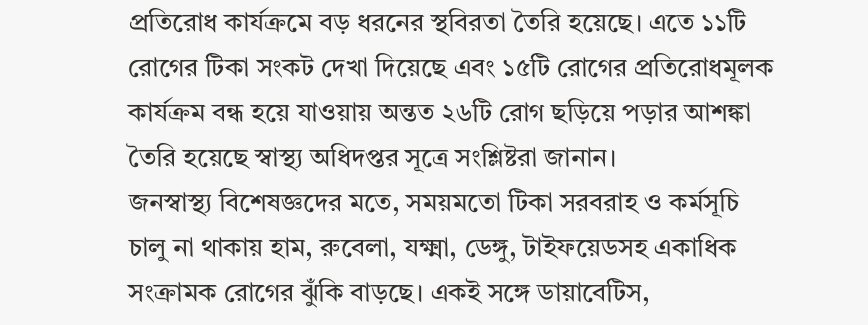প্রতিরোধ কার্যক্রমে বড় ধরনের স্থবিরতা তৈরি হয়েছে। এতে ১১টি রোগের টিকা সংকট দেখা দিয়েছে এবং ১৫টি রোগের প্রতিরোধমূলক কার্যক্রম বন্ধ হয়ে যাওয়ায় অন্তত ২৬টি রোগ ছড়িয়ে পড়ার আশঙ্কা তৈরি হয়েছে স্বাস্থ্য অধিদপ্তর সূত্রে সংশ্লিষ্টরা জানান।
জনস্বাস্থ্য বিশেষজ্ঞদের মতে, সময়মতো টিকা সরবরাহ ও কর্মসূচি চালু না থাকায় হাম, রুবেলা, যক্ষ্মা, ডেঙ্গু, টাইফয়েডসহ একাধিক সংক্রামক রোগের ঝুঁকি বাড়ছে। একই সঙ্গে ডায়াবেটিস,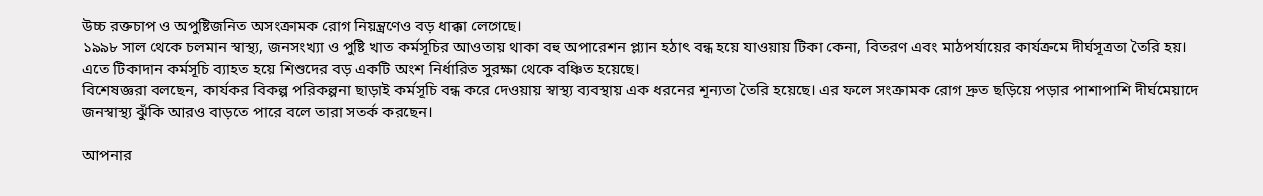উচ্চ রক্তচাপ ও অপুষ্টিজনিত অসংক্রামক রোগ নিয়ন্ত্রণেও বড় ধাক্কা লেগেছে।
১৯৯৮ সাল থেকে চলমান স্বাস্থ্য, জনসংখ্যা ও পুষ্টি খাত কর্মসূচির আওতায় থাকা বহু অপারেশন প্ল্যান হঠাৎ বন্ধ হয়ে যাওয়ায় টিকা কেনা, বিতরণ এবং মাঠপর্যায়ের কার্যক্রমে দীর্ঘসূত্রতা তৈরি হয়। এতে টিকাদান কর্মসূচি ব্যাহত হয়ে শিশুদের বড় একটি অংশ নির্ধারিত সুরক্ষা থেকে বঞ্চিত হয়েছে।
বিশেষজ্ঞরা বলছেন, কার্যকর বিকল্প পরিকল্পনা ছাড়াই কর্মসূচি বন্ধ করে দেওয়ায় স্বাস্থ্য ব্যবস্থায় এক ধরনের শূন্যতা তৈরি হয়েছে। এর ফলে সংক্রামক রোগ দ্রুত ছড়িয়ে পড়ার পাশাপাশি দীর্ঘমেয়াদে জনস্বাস্থ্য ঝুঁকি আরও বাড়তে পারে বলে তারা সতর্ক করছেন।

আপনার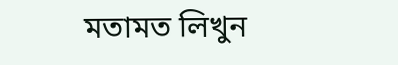মতামত লিখুন